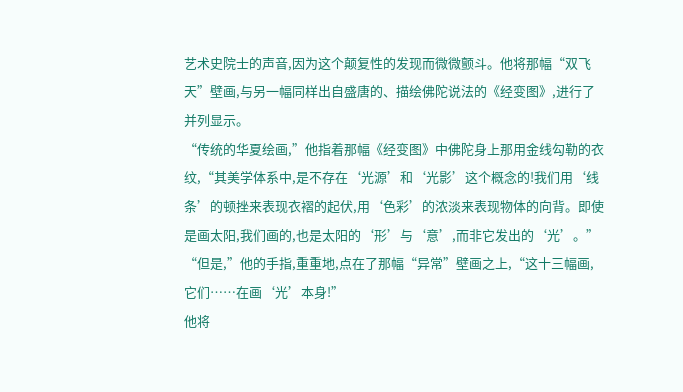艺术史院士的声音,因为这个颠复性的发现而微微颤斗。他将那幅“双飞天”壁画,与另一幅同样出自盛唐的、描绘佛陀说法的《经变图》,进行了并列显示。
“传统的华夏绘画,”他指着那幅《经变图》中佛陀身上那用金线勾勒的衣纹,“其美学体系中,是不存在‘光源’和‘光影’这个概念的!我们用‘线条’的顿挫来表现衣褶的起伏,用‘色彩’的浓淡来表现物体的向背。即使是画太阳,我们画的,也是太阳的‘形’与‘意’,而非它发出的‘光’。”
“但是,”他的手指,重重地,点在了那幅“异常”壁画之上,“这十三幅画,它们……在画‘光’本身!”
他将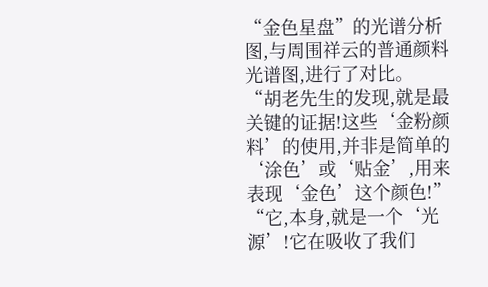“金色星盘”的光谱分析图,与周围祥云的普通颜料光谱图,进行了对比。
“胡老先生的发现,就是最关键的证据!这些‘金粉颜料’的使用,并非是简单的‘涂色’或‘贴金’,用来表现‘金色’这个颜色!”
“它,本身,就是一个‘光源’!它在吸收了我们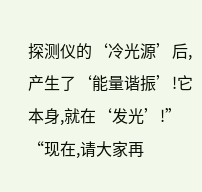探测仪的‘冷光源’后,产生了‘能量谐振’!它本身,就在‘发光’!”
“现在,请大家再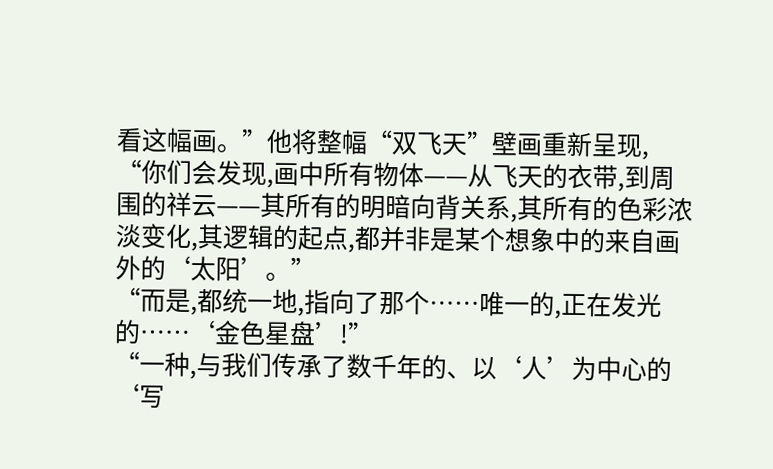看这幅画。”他将整幅“双飞天”壁画重新呈现,
“你们会发现,画中所有物体——从飞天的衣带,到周围的祥云——其所有的明暗向背关系,其所有的色彩浓淡变化,其逻辑的起点,都并非是某个想象中的来自画外的‘太阳’。”
“而是,都统一地,指向了那个……唯一的,正在发光的……‘金色星盘’!”
“一种,与我们传承了数千年的、以‘人’为中心的‘写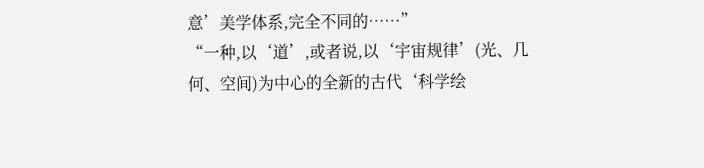意’美学体系,完全不同的……”
“一种,以‘道’,或者说,以‘宇宙规律’(光、几何、空间)为中心的全新的古代‘科学绘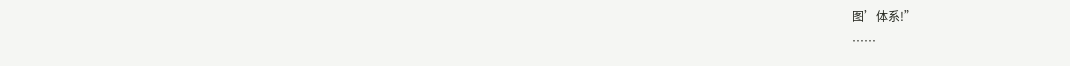图’体系!”
……